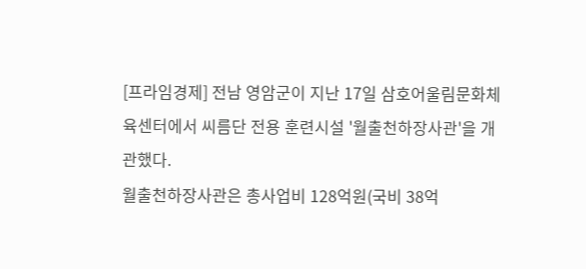[프라임경제] 전남 영암군이 지난 17일 삼호어울림문화체육센터에서 씨름단 전용 훈련시설 '월출천하장사관'을 개관했다.
월출천하장사관은 총사업비 128억원(국비 38억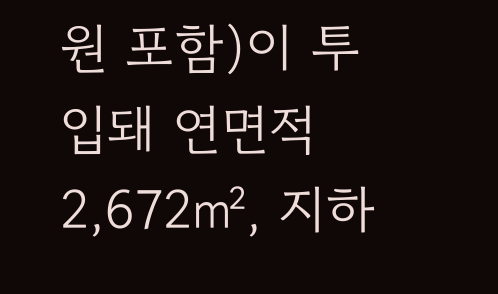원 포함)이 투입돼 연면적 2,672㎡, 지하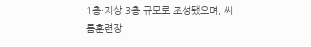1층·지상 3층 규모로 조성됐으며, 씨름훈련장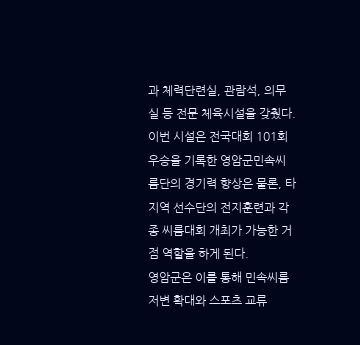과 체력단련실, 관람석, 의무실 등 전문 체육시설을 갖췄다.
이번 시설은 전국대회 101회 우승을 기록한 영암군민속씨름단의 경기력 향상은 물론, 타 지역 선수단의 전지훈련과 각종 씨름대회 개최가 가능한 거점 역할을 하게 된다.
영암군은 이를 통해 민속씨름 저변 확대와 스포츠 교류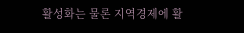활성화는 물론 지역경제에 활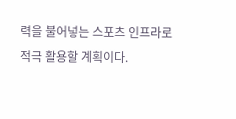력을 불어넣는 스포츠 인프라로 적극 활용할 계획이다.